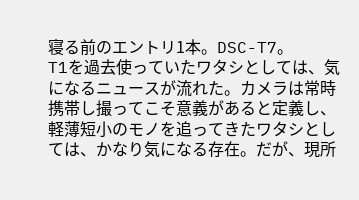寝る前のエントリ1本。DSC-T7。
T1を過去使っていたワタシとしては、気になるニュースが流れた。カメラは常時携帯し撮ってこそ意義があると定義し、軽薄短小のモノを追ってきたワタシとしては、かなり気になる存在。だが、現所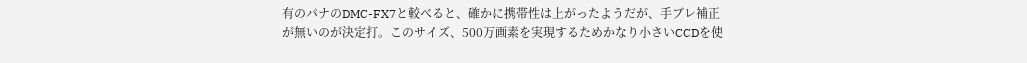有のパナのDMC-FX7と較べると、確かに携帯性は上がったようだが、手ブレ補正が無いのが決定打。このサイズ、500万画素を実現するためかなり小さいCCDを使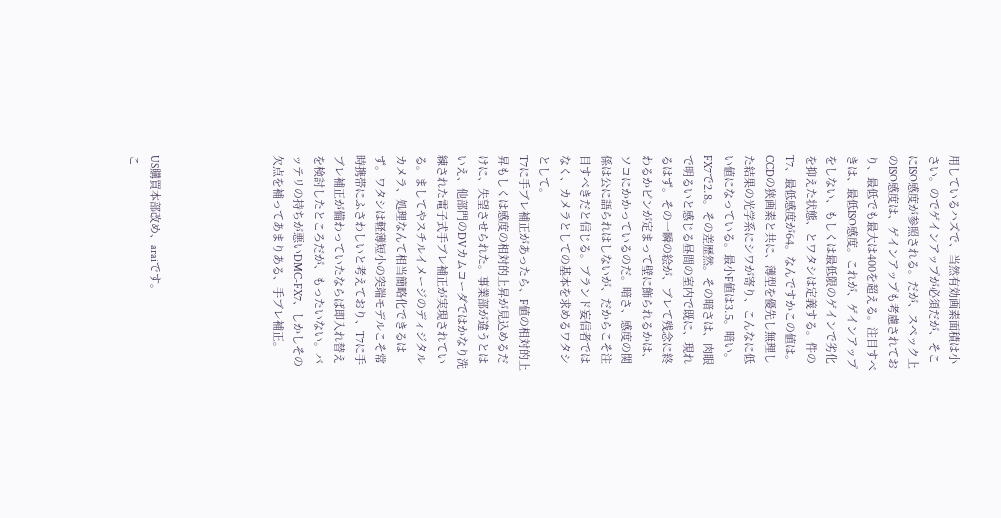用しているハズで、当然有効画素面積は小さい。のでゲインアップが必須だが、そこにISO感度が参照される。だが、スペック上のISO感度は、ゲインアップも考慮されており、最低でも最大は400を超える。注目すべきは、最低ISO感度。これが、ゲインアップをしない、もしくは最低限のゲインで劣化を抑えた状態、とワタシは定義する。件のT7、最低感度が64。なんですかこの値は。CCDの狭画素と共に、薄型を優先し無理した結果の光学系にシワが寄り、こんなに低い値になっている。最小F値は3.5。暗い。FX7で2.8。その差歴然。その暗さは、肉眼で明るいと感じる昼間の室内で既に、現れるはず。その一瞬の絵が、ブレて残念に終わるかピンが定まって壁に飾られるかは、ソコにかかっているのだ。暗さ、感度の関係は公に語られはしないが、だからこそ注目すべきだと信じる。ブランド妄信者ではなく、カメラとしての基本を求めるワタシとして。
T7に手ブレ補正があったら、F値の相対的上昇もしくは感度の相対的上昇が見込めるだけに、失望させられた。事業部が違うとはいえ、他部門のDVカムコーダではかなり洗練された電子式手ブレ補正が実現されている。ましてやスチルイメージのディジタルカメラ、処理なんて相当簡略化できるはず。ワタシは軽薄短小の突端モデルこそ常時携帯にふさわしいと考えており、T7に手ブレ補正が備わっていたならば即入れ替えを検討したところだが、もったいない。バッテリの持ちが悪いDMC-FX7、しかしその欠点を補ってあまりある、手ブレ補正。





US購買本部改め、araiです。
こ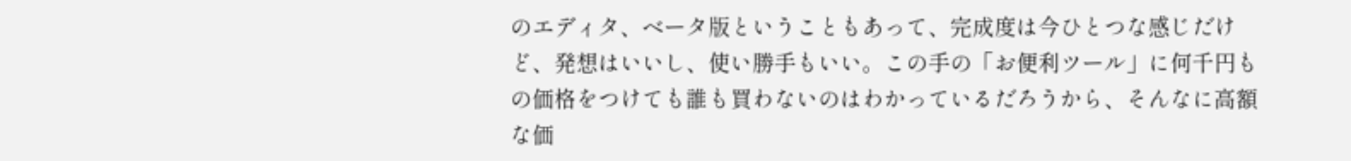のエディタ、ベータ版ということもあって、完成度は今ひとつな感じだけど、発想はいいし、使い勝手もいい。この手の「お便利ツール」に何千円もの価格をつけても誰も買わないのはわかっているだろうから、そんなに高額な価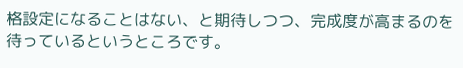格設定になることはない、と期待しつつ、完成度が高まるのを待っているというところです。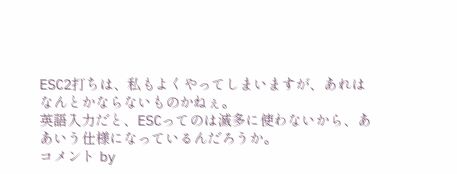ESC2打ちは、私もよくやってしまいますが、あれはなんとかならないものかねぇ。
英語入力だと、ESCってのは滅多に使わないから、ああいう仕様になっているんだろうか。
コメント by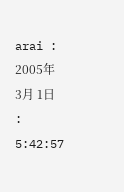arai : 2005年 3月 1日 : 5:42:57